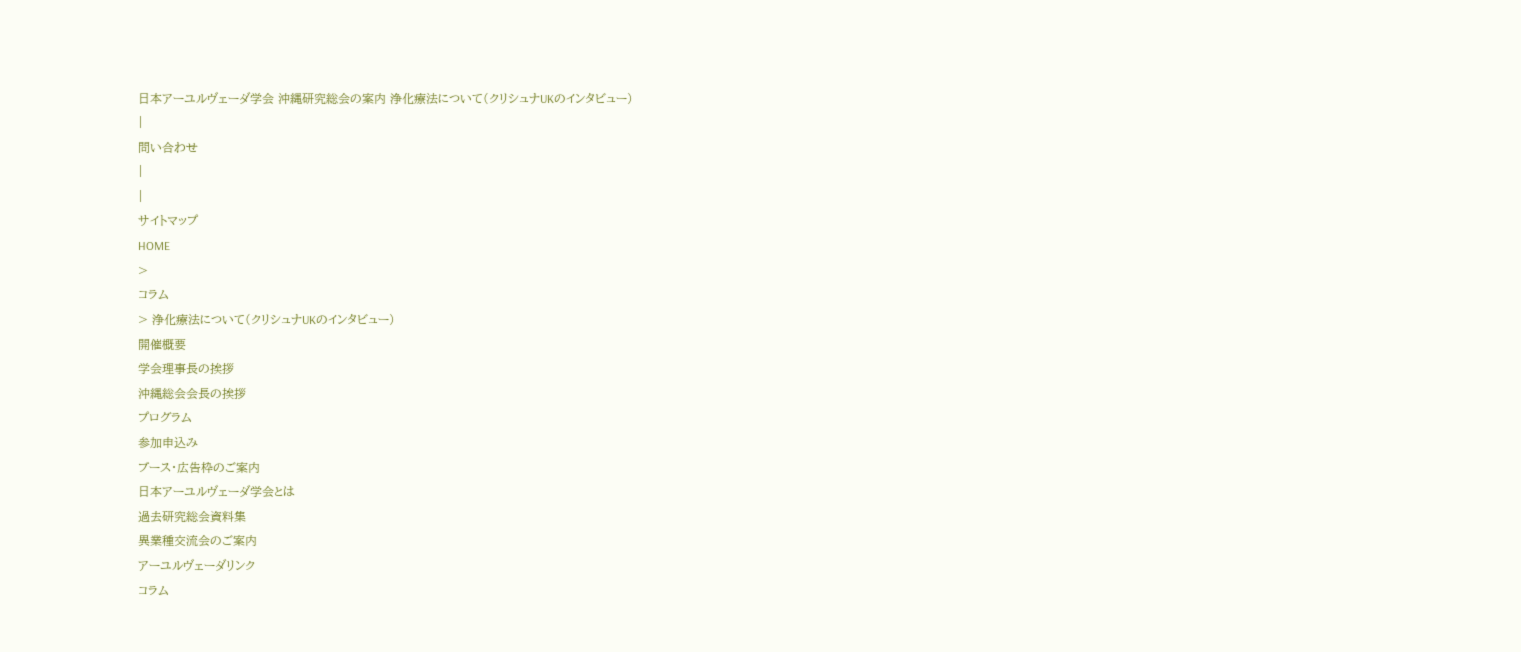日本アーユルヴェーダ学会 沖縄研究総会の案内 浄化療法について(クリシュナUKのインタビュー)
|
問い合わせ
|
|
サイトマップ
HOME
>
コラム
> 浄化療法について(クリシュナUKのインタビュー)
開催概要
学会理事長の挨拶
沖縄総会会長の挨拶
プログラム
参加申込み
ブース・広告枠のご案内
日本アーユルヴェーダ学会とは
過去研究総会資料集
異業種交流会のご案内
アーユルヴェーダリンク
コラム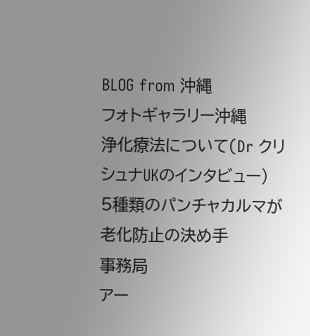BLOG from 沖縄
フォトギャラリー沖縄
浄化療法について(Dr クリシュナUKのインタビュー)
5種類のパンチャカルマが老化防止の決め手
事務局
アー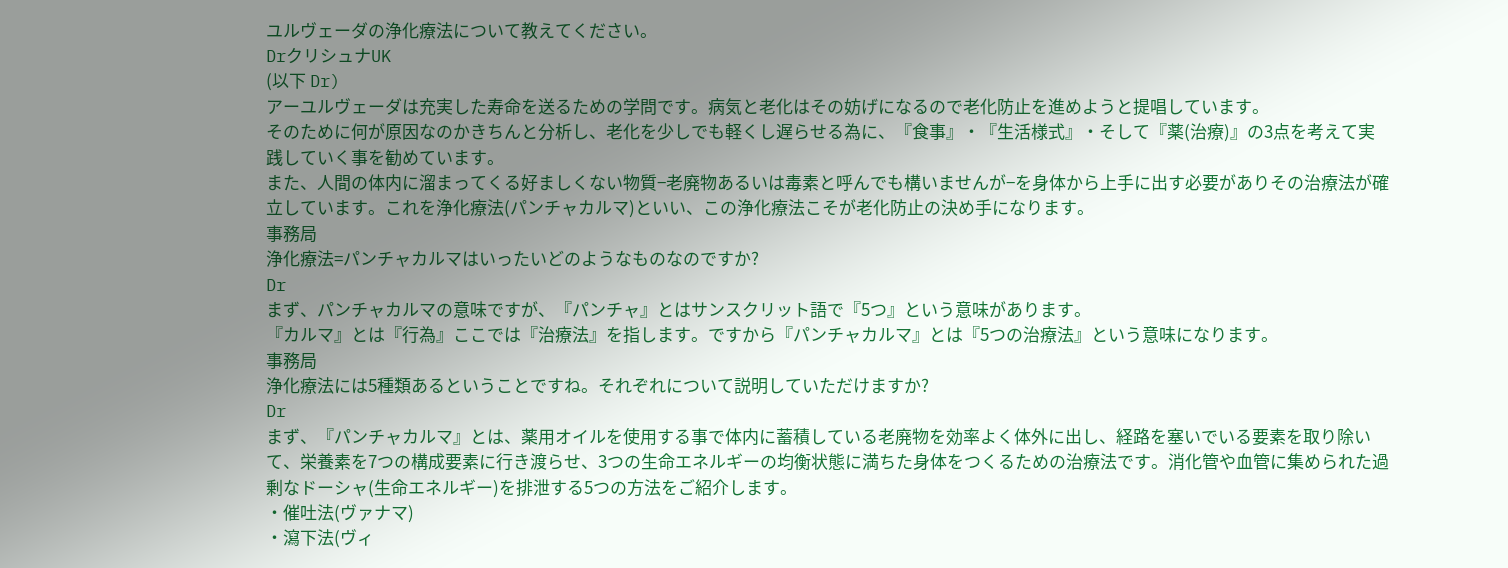ユルヴェーダの浄化療法について教えてください。
DrクリシュナUK
(以下 Dr)
アーユルヴェーダは充実した寿命を送るための学問です。病気と老化はその妨げになるので老化防止を進めようと提唱しています。
そのために何が原因なのかきちんと分析し、老化を少しでも軽くし遅らせる為に、『食事』・『生活様式』・そして『薬(治療)』の3点を考えて実践していく事を勧めています。
また、人間の体内に溜まってくる好ましくない物質−老廃物あるいは毒素と呼んでも構いませんが−を身体から上手に出す必要がありその治療法が確立しています。これを浄化療法(パンチャカルマ)といい、この浄化療法こそが老化防止の決め手になります。
事務局
浄化療法=パンチャカルマはいったいどのようなものなのですか?
Dr
まず、パンチャカルマの意味ですが、『パンチャ』とはサンスクリット語で『5つ』という意味があります。
『カルマ』とは『行為』ここでは『治療法』を指します。ですから『パンチャカルマ』とは『5つの治療法』という意味になります。
事務局
浄化療法には5種類あるということですね。それぞれについて説明していただけますか?
Dr
まず、『パンチャカルマ』とは、薬用オイルを使用する事で体内に蓄積している老廃物を効率よく体外に出し、経路を塞いでいる要素を取り除いて、栄養素を7つの構成要素に行き渡らせ、3つの生命エネルギーの均衡状態に満ちた身体をつくるための治療法です。消化管や血管に集められた過剰なドーシャ(生命エネルギー)を排泄する5つの方法をご紹介します。
・催吐法(ヴァナマ)
・瀉下法(ヴィ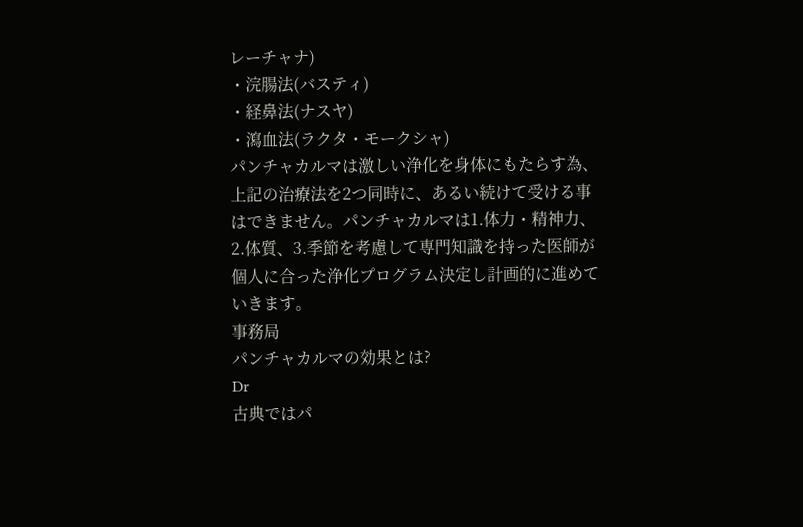レーチャナ)
・浣腸法(バスティ)
・経鼻法(ナスヤ)
・瀉血法(ラクタ・モークシャ)
パンチャカルマは激しい浄化を身体にもたらす為、上記の治療法を2つ同時に、あるい続けて受ける事はできません。パンチャカルマは1.体力・精神力、2.体質、3.季節を考慮して専門知識を持った医師が個人に合った浄化プログラム決定し計画的に進めていきます。
事務局
パンチャカルマの効果とは?
Dr
古典ではパ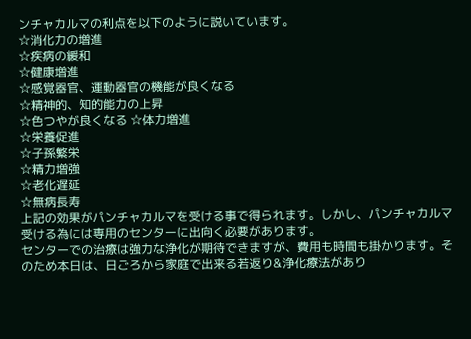ンチャカルマの利点を以下のように説いています。
☆消化力の増進
☆疾病の緩和
☆健康増進
☆感覚器官、運動器官の機能が良くなる
☆精神的、知的能力の上昇
☆色つやが良くなる ☆体力増進
☆栄養促進
☆子孫繁栄
☆精力増強
☆老化遅延
☆無病長寿
上記の効果がパンチャカルマを受ける事で得られます。しかし、パンチャカルマ受ける為には専用のセンターに出向く必要があります。
センターでの治療は強力な浄化が期待できますが、費用も時間も掛かります。そのため本日は、日ごろから家庭で出来る若返り&浄化療法があり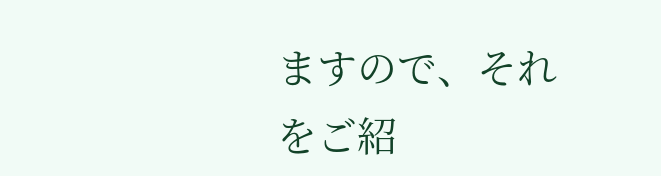ますので、それをご紹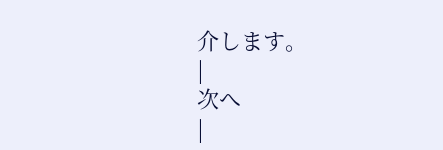介します。
|
次へ
|